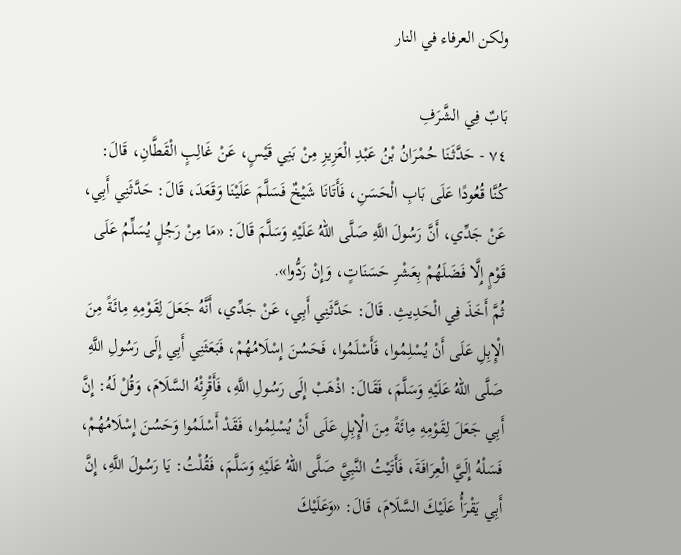ولكن العرفاء في النار

بَابٌ فِي الشَّرَفِ
٧٤ - حَدَّثَنَا حُمْرَانُ بْنُ عَبْدِ الْعَزِيزِ مِنْ بَنِي قَيْسٍ، عَنْ غَالِبٍ الْقَطَّانِ، قَالَ: كُنَّا قُعُودًا عَلَى بَابِ الْحَسَنِ، فَأَتَانَا شَيْخٌ فَسَلَّمَ عَلَيْنَا وَقَعَدَ، قَالَ: حَدَّثَنِي أَبِي، عَنْ جَدِّي، أَنَّ رَسُولَ اللَّهِ صَلَّى اللهُ عَلَيْهِ وَسَلَّمَ قَالَ: «مَا مِنْ رَجُلٍ يُسَلِّمُ عَلَى قَوْمٍ إِلَّا فَضَلَهُمْ بِعَشْرِ حَسَنَاتٍ، وَإِنْ رَدُّوا».
ثُمَّ أَخَذَ فِي الْحَدِيثِ. قَالَ: حَدَّثَنِي أَبِي، عَنْ جَدِّي، أَنَّهُ جَعَلَ لِقَوْمِهِ مِائَةً مِنَ الْإِبِلِ عَلَى أَنْ يُسْلِمُوا، فَأَسْلَمُوا، فَحَسُنَ إِسْلَامُهُمْ، فَبَعَثَنِي أَبِي إِلَى رَسُولِ اللَّهِ صَلَّى اللهُ عَلَيْهِ وَسَلَّمَ، فَقَالَ: اذْهَبْ إِلَى رَسُولِ اللَّهِ، فَأَقْرِئْهُ السَّلَامَ، وَقُلْ لَهُ: إِنَّ أَبِي جَعَلَ لِقَوْمِهِ مِائَةً مِنَ الْإِبِلِ عَلَى أَنْ يُسْلِمُوا، فَقَدْ أَسْلَمُوا وَحَسُنَ إِسْلَامُهُمْ، فَسَلْهُ إِلَيَّ الْعِرَافَةَ، فَأَتَيْتُ النَّبِيَّ صَلَّى اللهُ عَلَيْهِ وَسَلَّمَ، فَقُلْتُ: يَا رَسُولَ اللَّهِ، إِنَّ أَبِي يَقْرَأُ عَلَيْكَ السَّلَامَ، قَالَ: «وَعَلَيْكَ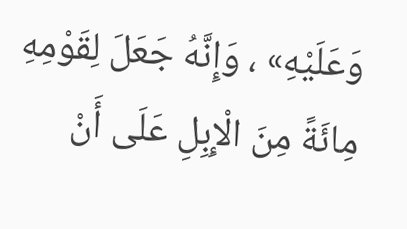وَعَلَيْهِ» ، وَإِنَّهُ جَعَلَ لِقَوْمِهِ مِائَةً مِنَ الْإِبِلِ عَلَى أَنْ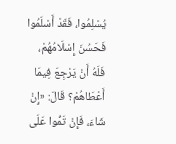يُسْلِمُوا، فَقَدْ أَسْلَمُوا فَحَسُنَ إِسْلَامُهُمْ، فَلَهُ أَنْ يَرْجِعَ فِيمَا أَعْطَاهُمْ؟ قَالَ: «إِنْ شَاءَ، فَإِنْ تَمُّوا عَلَى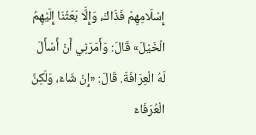إِسْلَامِهِمْ فَذَاكَ، وَإِلَّا بَعَثْنَا إِلَيْهِمُ الْخَيْلَ» قَالَ: وَأَمَرَنِي أَنْ أَسْأَلَ لَهُ الْعِرَافَةَ. قَالَ: «إِنْ شَاءَ، وَلَكِنَّ الْعُرَفَاءَ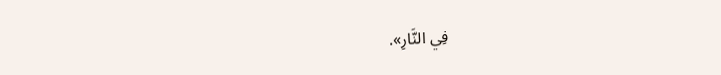فِي النَّارِ».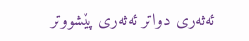ئەثەری دواتر ئەثەری پێشووتر